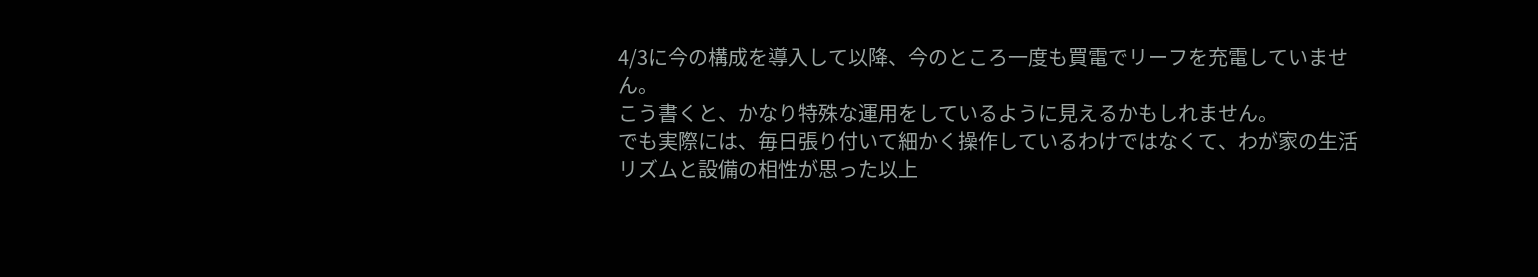4/3に今の構成を導入して以降、今のところ一度も買電でリーフを充電していません。
こう書くと、かなり特殊な運用をしているように見えるかもしれません。
でも実際には、毎日張り付いて細かく操作しているわけではなくて、わが家の生活リズムと設備の相性が思った以上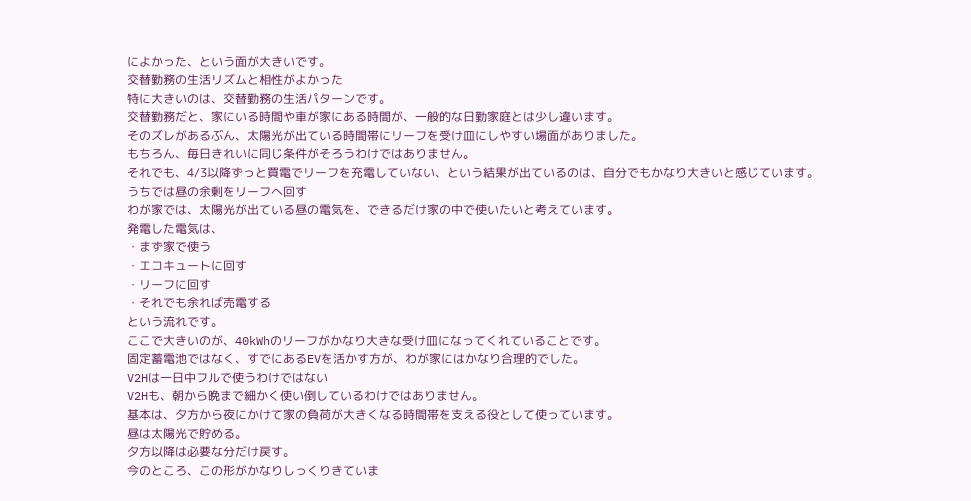によかった、という面が大きいです。
交替勤務の生活リズムと相性がよかった
特に大きいのは、交替勤務の生活パターンです。
交替勤務だと、家にいる時間や車が家にある時間が、一般的な日勤家庭とは少し違います。
そのズレがあるぶん、太陽光が出ている時間帯にリーフを受け皿にしやすい場面がありました。
もちろん、毎日きれいに同じ条件がそろうわけではありません。
それでも、4/3以降ずっと買電でリーフを充電していない、という結果が出ているのは、自分でもかなり大きいと感じています。
うちでは昼の余剰をリーフへ回す
わが家では、太陽光が出ている昼の電気を、できるだけ家の中で使いたいと考えています。
発電した電気は、
・まず家で使う
・エコキュートに回す
・リーフに回す
・それでも余れば売電する
という流れです。
ここで大きいのが、40kWhのリーフがかなり大きな受け皿になってくれていることです。
固定蓄電池ではなく、すでにあるEVを活かす方が、わが家にはかなり合理的でした。
V2Hは一日中フルで使うわけではない
V2Hも、朝から晩まで細かく使い倒しているわけではありません。
基本は、夕方から夜にかけて家の負荷が大きくなる時間帯を支える役として使っています。
昼は太陽光で貯める。
夕方以降は必要な分だけ戻す。
今のところ、この形がかなりしっくりきていま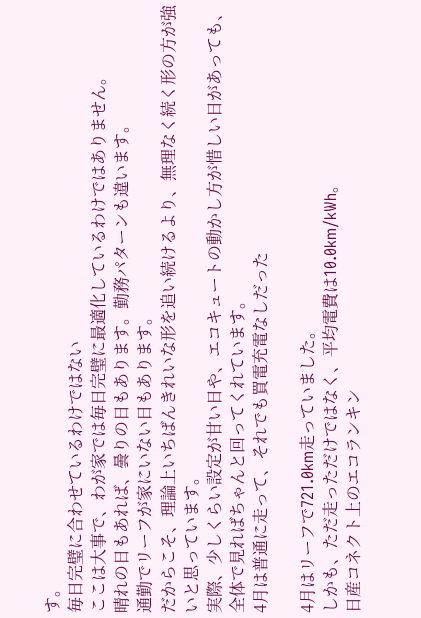す。
毎日完璧に合わせているわけではない
ここは大事で、わが家では毎日完璧に最適化しているわけではありません。
晴れの日もあれば、曇りの日もあります。勤務パターンも違います。
通勤でリーフが家にいない日もあります。
だからこそ、理論上いちばんきれいな形を追い続けるより、無理なく続く形の方が強いと思っています。
実際、少しくらい設定が甘い日や、エコキュートの動かし方が惜しい日があっても、全体で見ればちゃんと回ってくれています。
4月は普通に走って、それでも買電充電なしだった

4月はリーフで721.0km走っていました。
しかも、ただ走っただけではなく、平均電費は10.0km/kWh。
日産コネクト上のエコランキン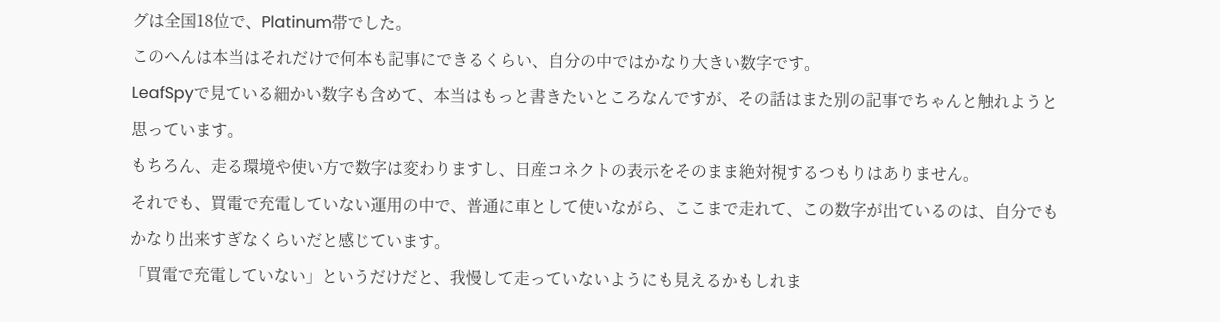グは全国18位で、Platinum帯でした。
このへんは本当はそれだけで何本も記事にできるくらい、自分の中ではかなり大きい数字です。
LeafSpyで見ている細かい数字も含めて、本当はもっと書きたいところなんですが、その話はまた別の記事でちゃんと触れようと思っています。
もちろん、走る環境や使い方で数字は変わりますし、日産コネクトの表示をそのまま絶対視するつもりはありません。
それでも、買電で充電していない運用の中で、普通に車として使いながら、ここまで走れて、この数字が出ているのは、自分でもかなり出来すぎなくらいだと感じています。
「買電で充電していない」というだけだと、我慢して走っていないようにも見えるかもしれま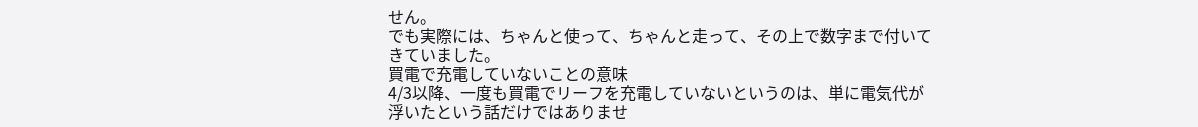せん。
でも実際には、ちゃんと使って、ちゃんと走って、その上で数字まで付いてきていました。
買電で充電していないことの意味
4/3以降、一度も買電でリーフを充電していないというのは、単に電気代が浮いたという話だけではありませ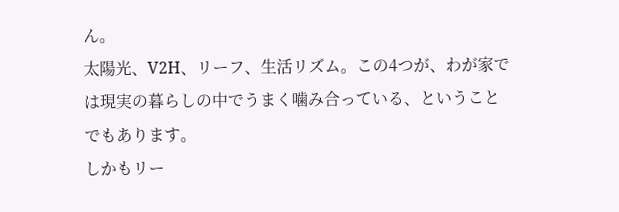ん。
太陽光、V2H、リーフ、生活リズム。この4つが、わが家では現実の暮らしの中でうまく噛み合っている、ということでもあります。
しかもリー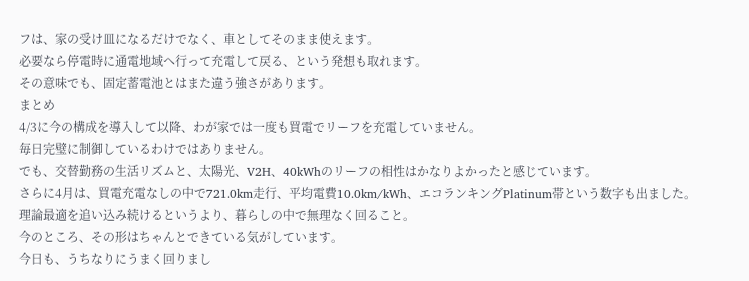フは、家の受け皿になるだけでなく、車としてそのまま使えます。
必要なら停電時に通電地域へ行って充電して戻る、という発想も取れます。
その意味でも、固定蓄電池とはまた違う強さがあります。
まとめ
4/3に今の構成を導入して以降、わが家では一度も買電でリーフを充電していません。
毎日完璧に制御しているわけではありません。
でも、交替勤務の生活リズムと、太陽光、V2H、40kWhのリーフの相性はかなりよかったと感じています。
さらに4月は、買電充電なしの中で721.0km走行、平均電費10.0km/kWh、エコランキングPlatinum帯という数字も出ました。
理論最適を追い込み続けるというより、暮らしの中で無理なく回ること。
今のところ、その形はちゃんとできている気がしています。
今日も、うちなりにうまく回りまし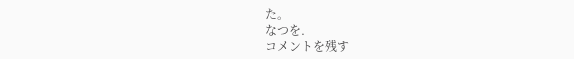た。
なつを.
コメントを残す